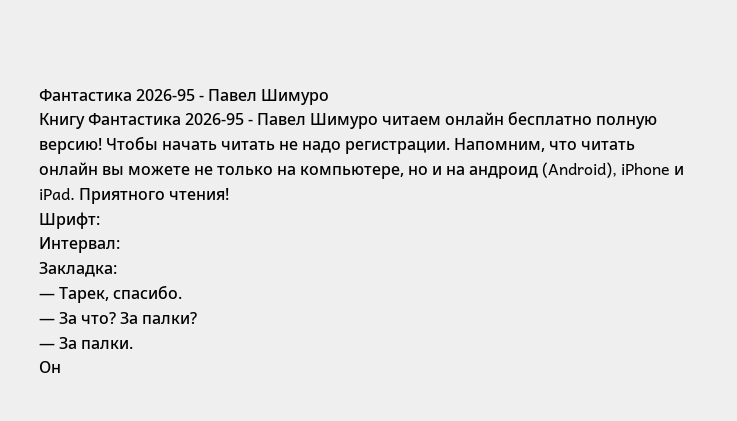Фантастика 2026-95 - Павел Шимуро
Книгу Фантастика 2026-95 - Павел Шимуро читаем онлайн бесплатно полную версию! Чтобы начать читать не надо регистрации. Напомним, что читать онлайн вы можете не только на компьютере, но и на андроид (Android), iPhone и iPad. Приятного чтения!
Шрифт:
Интервал:
Закладка:
— Тарек, спасибо.
— За что? За палки?
— За палки.
Он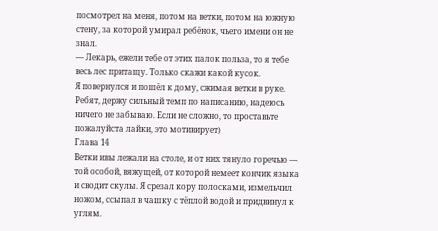посмотрел на меня, потом на ветки, потом на южную стену, за которой умирал ребёнок, чьего имени он не знал.
— Лекарь, ежели тебе от этих палок польза, то я тебе весь лес притащу. Только скажи какой кусок.
Я повернулся и пошёл к дому, сжимая ветки в руке.
Ребят, держу сильный темп по написанию, надеюсь ничего не забываю. Если не сложно, то проставьте пожалуйста лайки, это мотивирует)
Глава 14
Ветки ивы лежали на столе, и от них тянуло горечью — той особой, вяжущей, от которой немеет кончик языка и сводит скулы. Я срезал кору полосками, измельчил ножом, ссыпал в чашку с тёплой водой и придвинул к углям.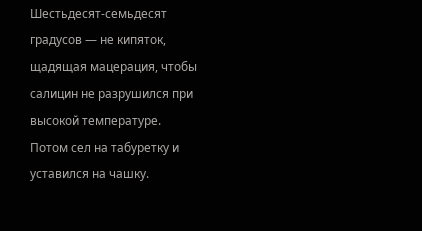Шестьдесят-семьдесят градусов — не кипяток, щадящая мацерация, чтобы салицин не разрушился при высокой температуре.
Потом сел на табуретку и уставился на чашку.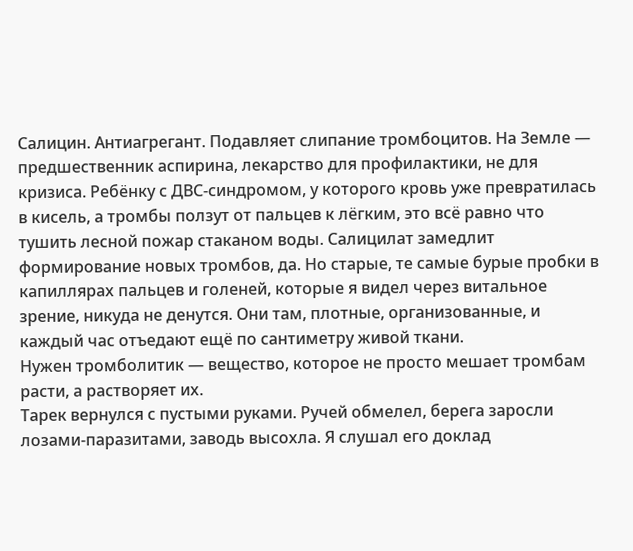Салицин. Антиагрегант. Подавляет слипание тромбоцитов. На Земле — предшественник аспирина, лекарство для профилактики, не для кризиса. Ребёнку с ДВС-синдромом, у которого кровь уже превратилась в кисель, а тромбы ползут от пальцев к лёгким, это всё равно что тушить лесной пожар стаканом воды. Салицилат замедлит формирование новых тромбов, да. Но старые, те самые бурые пробки в капиллярах пальцев и голеней, которые я видел через витальное зрение, никуда не денутся. Они там, плотные, организованные, и каждый час отъедают ещё по сантиметру живой ткани.
Нужен тромболитик — вещество, которое не просто мешает тромбам расти, а растворяет их.
Тарек вернулся с пустыми руками. Ручей обмелел, берега заросли лозами-паразитами, заводь высохла. Я слушал его доклад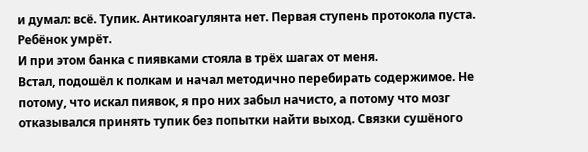и думал: всё. Тупик. Антикоагулянта нет. Первая ступень протокола пуста. Ребёнок умрёт.
И при этом банка с пиявками стояла в трёх шагах от меня.
Встал, подошёл к полкам и начал методично перебирать содержимое. Не потому, что искал пиявок, я про них забыл начисто, а потому что мозг отказывался принять тупик без попытки найти выход. Связки сушёного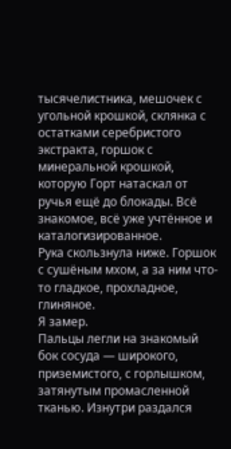тысячелистника, мешочек с угольной крошкой, склянка с остатками серебристого экстракта, горшок с минеральной крошкой, которую Горт натаскал от ручья ещё до блокады. Всё знакомое, всё уже учтённое и каталогизированное.
Рука скользнула ниже. Горшок с сушёным мхом, а за ним что-то гладкое, прохладное, глиняное.
Я замер.
Пальцы легли на знакомый бок сосуда — широкого, приземистого, с горлышком, затянутым промасленной тканью. Изнутри раздался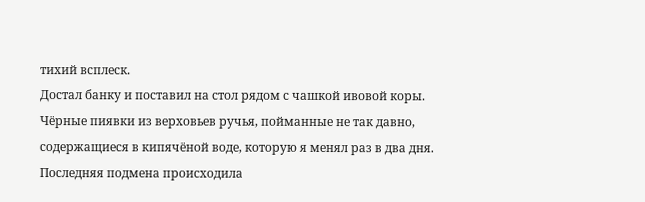тихий всплеск.
Достал банку и поставил на стол рядом с чашкой ивовой коры.
Чёрные пиявки из верховьев ручья, пойманные не так давно, содержащиеся в кипячёной воде, которую я менял раз в два дня. Последняя подмена происходила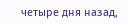четыре дня назад,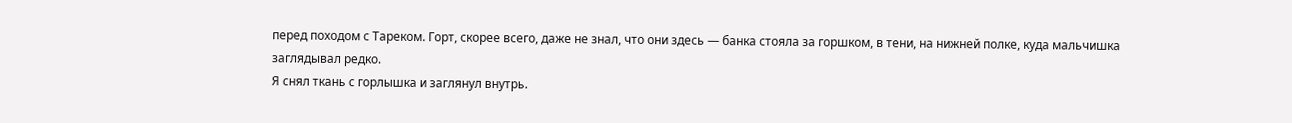перед походом с Тареком. Горт, скорее всего, даже не знал, что они здесь — банка стояла за горшком, в тени, на нижней полке, куда мальчишка заглядывал редко.
Я снял ткань с горлышка и заглянул внутрь.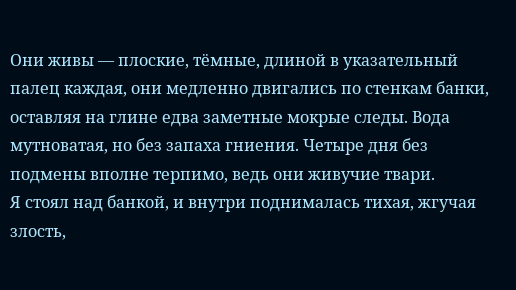Они живы — плоские, тёмные, длиной в указательный палец каждая, они медленно двигались по стенкам банки, оставляя на глине едва заметные мокрые следы. Вода мутноватая, но без запаха гниения. Четыре дня без подмены вполне терпимо, ведь они живучие твари.
Я стоял над банкой, и внутри поднималась тихая, жгучая злость,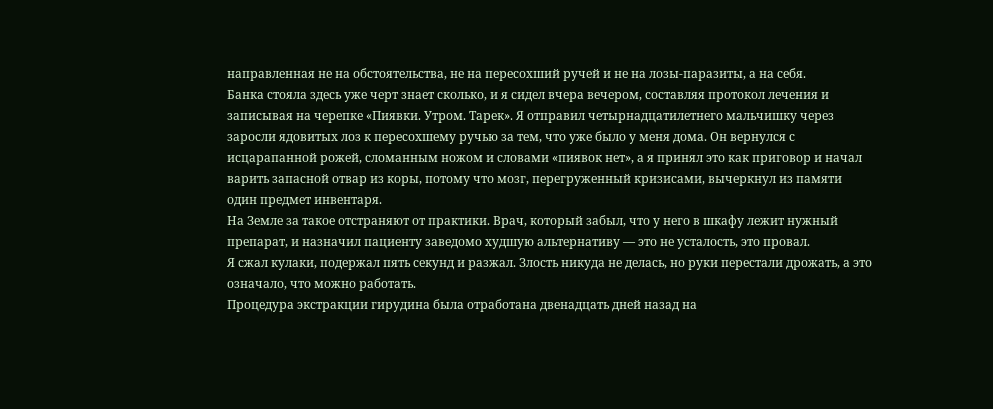направленная не на обстоятельства, не на пересохший ручей и не на лозы-паразиты, а на себя.
Банка стояла здесь уже черт знает сколько, и я сидел вчера вечером, составляя протокол лечения и записывая на черепке «Пиявки. Утром. Тарек». Я отправил четырнадцатилетнего мальчишку через заросли ядовитых лоз к пересохшему ручью за тем, что уже было у меня дома. Он вернулся с исцарапанной рожей, сломанным ножом и словами «пиявок нет», а я принял это как приговор и начал варить запасной отвар из коры, потому что мозг, перегруженный кризисами, вычеркнул из памяти один предмет инвентаря.
На Земле за такое отстраняют от практики. Врач, который забыл, что у него в шкафу лежит нужный препарат, и назначил пациенту заведомо худшую альтернативу — это не усталость, это провал.
Я сжал кулаки, подержал пять секунд и разжал. Злость никуда не делась, но руки перестали дрожать, а это означало, что можно работать.
Процедура экстракции гирудина была отработана двенадцать дней назад на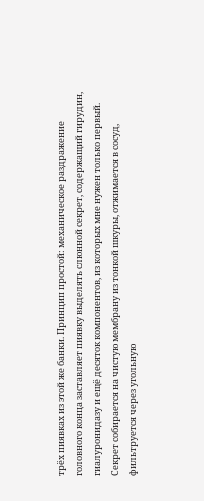трёх пиявках из этой же банки. Принцип простой: механическое раздражение головного конца заставляет пиявку выделять слюнной секрет, содержащий гирудин, гиалуронидазу и ещё десяток компонентов, из которых мне нужен только первый. Секрет собирается на чистую мембрану из тонкой шкуры, отжимается в сосуд, фильтруется через угольную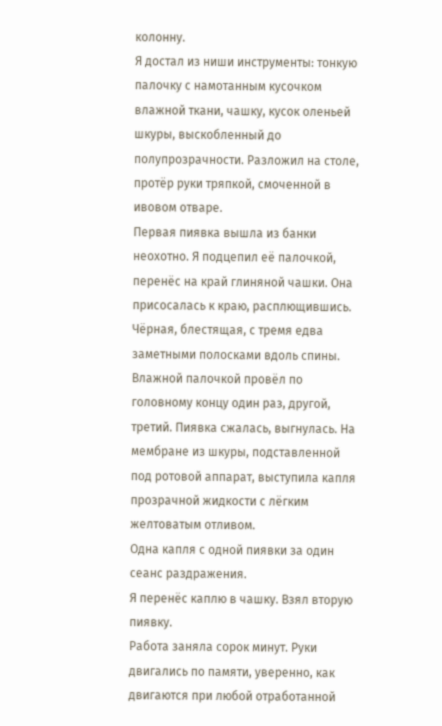колонну.
Я достал из ниши инструменты: тонкую палочку с намотанным кусочком влажной ткани, чашку, кусок оленьей шкуры, выскобленный до полупрозрачности. Разложил на столе, протёр руки тряпкой, смоченной в ивовом отваре.
Первая пиявка вышла из банки неохотно. Я подцепил её палочкой, перенёс на край глиняной чашки. Она присосалась к краю, расплющившись. Чёрная, блестящая, с тремя едва заметными полосками вдоль спины.
Влажной палочкой провёл по головному концу один раз, другой, третий. Пиявка сжалась, выгнулась. На мембране из шкуры, подставленной под ротовой аппарат, выступила капля прозрачной жидкости с лёгким желтоватым отливом.
Одна капля с одной пиявки за один сеанс раздражения.
Я перенёс каплю в чашку. Взял вторую пиявку.
Работа заняла сорок минут. Руки двигались по памяти, уверенно, как двигаются при любой отработанной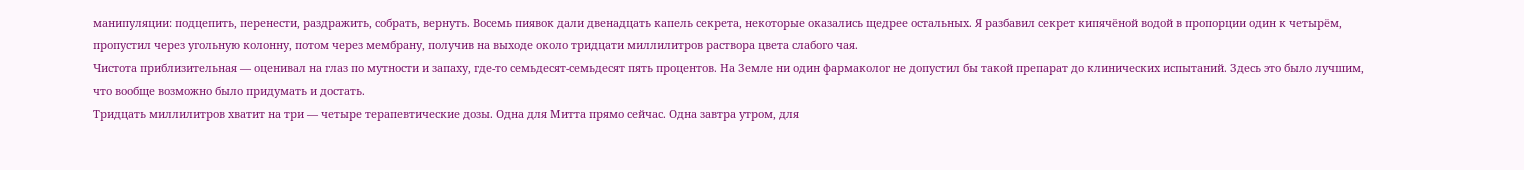манипуляции: подцепить, перенести, раздражить, собрать, вернуть. Восемь пиявок дали двенадцать капель секрета, некоторые оказались щедрее остальных. Я разбавил секрет кипячёной водой в пропорции один к четырём, пропустил через угольную колонну, потом через мембрану, получив на выходе около тридцати миллилитров раствора цвета слабого чая.
Чистота приблизительная — оценивал на глаз по мутности и запаху, где-то семьдесят-семьдесят пять процентов. На Земле ни один фармаколог не допустил бы такой препарат до клинических испытаний. Здесь это было лучшим, что вообще возможно было придумать и достать.
Тридцать миллилитров хватит на три — четыре терапевтические дозы. Одна для Митта прямо сейчас. Одна завтра утром, для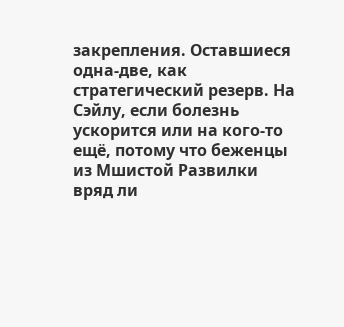закрепления. Оставшиеся одна-две, как стратегический резерв. На Сэйлу, если болезнь ускорится или на кого-то ещё, потому что беженцы из Мшистой Развилки вряд ли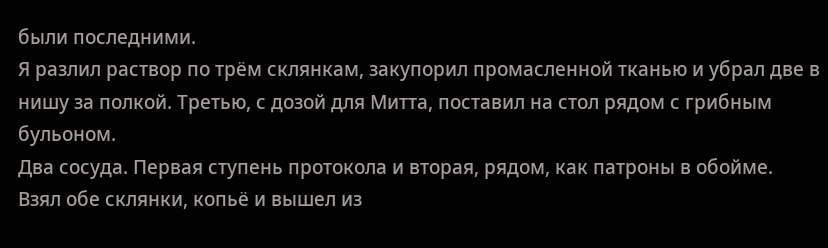были последними.
Я разлил раствор по трём склянкам, закупорил промасленной тканью и убрал две в нишу за полкой. Третью, с дозой для Митта, поставил на стол рядом с грибным бульоном.
Два сосуда. Первая ступень протокола и вторая, рядом, как патроны в обойме.
Взял обе склянки, копьё и вышел из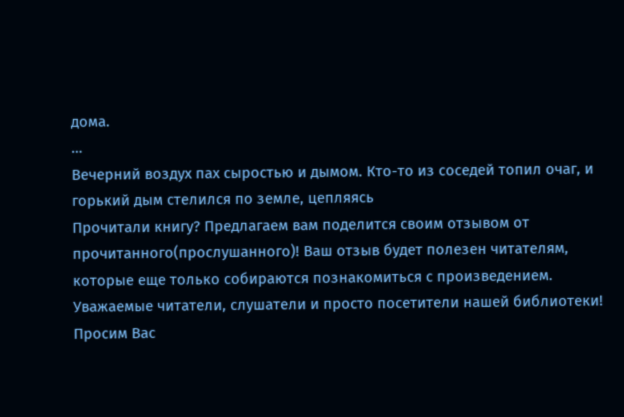дома.
…
Вечерний воздух пах сыростью и дымом. Кто-то из соседей топил очаг, и горький дым стелился по земле, цепляясь
Прочитали книгу? Предлагаем вам поделится своим отзывом от прочитанного(прослушанного)! Ваш отзыв будет полезен читателям, которые еще только собираются познакомиться с произведением.
Уважаемые читатели, слушатели и просто посетители нашей библиотеки! Просим Вас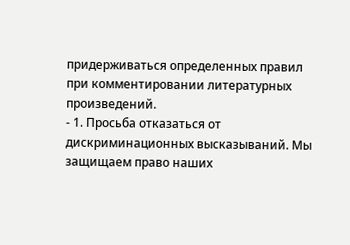придерживаться определенных правил при комментировании литературных произведений.
- 1. Просьба отказаться от дискриминационных высказываний. Мы защищаем право наших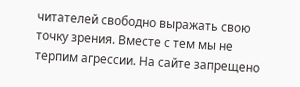читателей свободно выражать свою точку зрения. Вместе с тем мы не терпим агрессии. На сайте запрещено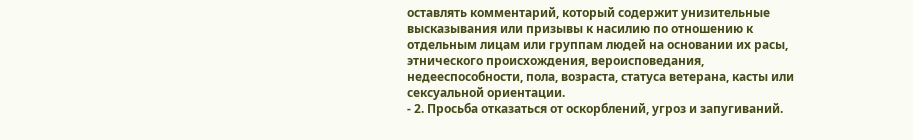оставлять комментарий, который содержит унизительные высказывания или призывы к насилию по отношению к отдельным лицам или группам людей на основании их расы, этнического происхождения, вероисповедания, недееспособности, пола, возраста, статуса ветерана, касты или сексуальной ориентации.
- 2. Просьба отказаться от оскорблений, угроз и запугиваний.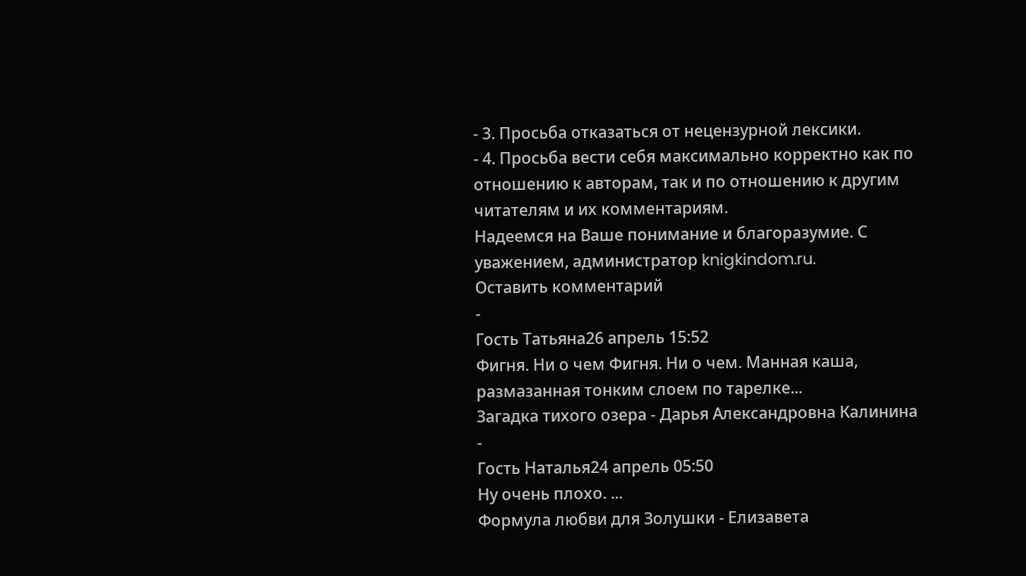- 3. Просьба отказаться от нецензурной лексики.
- 4. Просьба вести себя максимально корректно как по отношению к авторам, так и по отношению к другим читателям и их комментариям.
Надеемся на Ваше понимание и благоразумие. С уважением, администратор knigkindom.ru.
Оставить комментарий
-
Гость Татьяна26 апрель 15:52
Фигня. Ни о чем Фигня. Ни о чем. Манная каша, размазанная тонким слоем по тарелке...
Загадка тихого озера - Дарья Александровна Калинина
-
Гость Наталья24 апрель 05:50
Ну очень плохо. ...
Формула любви для Золушки - Елизавета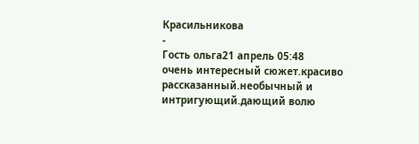Красильникова
-
Гость ольга21 апрель 05:48
очень интересный сюжет.красиво рассказанный.необычный и интригующий.дающий волю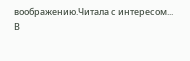воображению.Читала с интересом...
В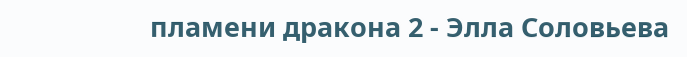пламени дракона 2 - Элла Соловьева